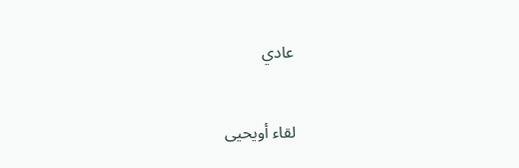عادي

لقاء أويحيى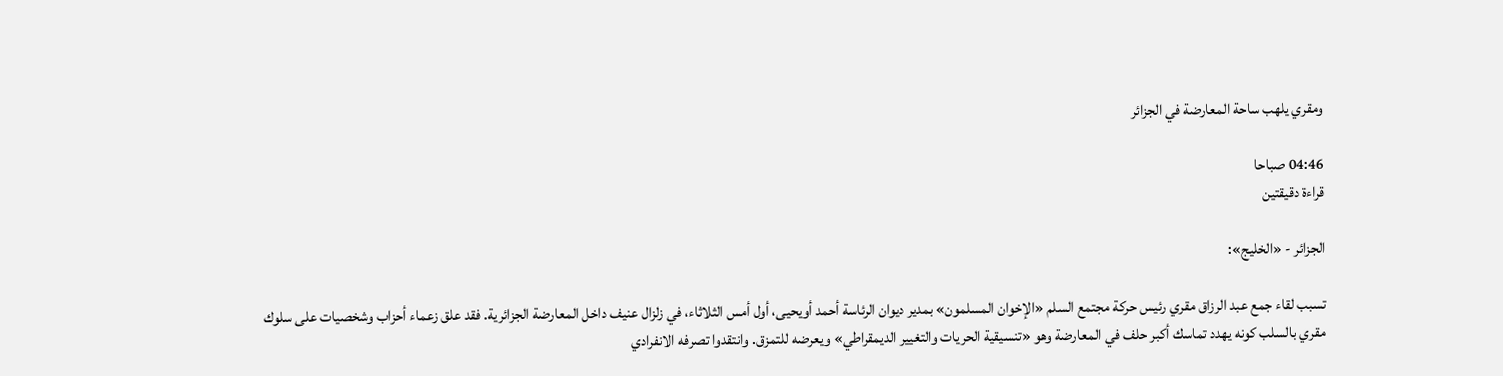ومقري يلهب ساحة المعارضة في الجزائر

04:46 صباحا
قراءة دقيقتين

الجزائر - «الخليج»:

تسبب لقاء جمع عبد الرزاق مقري رئيس حركة مجتمع السلم «الإخوان المسلمون» بمدير ديوان الرئاسة أحمد أويحيى، أول أمس الثلاثاء، في زلزال عنيف داخل المعارضة الجزائرية. فقد علق زعماء أحزاب وشخصيات على سلوك مقري بالسلب كونه يهدد تماسك أكبر حلف في المعارضة وهو «تنسيقية الحريات والتغيير الديمقراطي» ويعرضه للتمزق. وانتقدوا تصرفه الانفرادي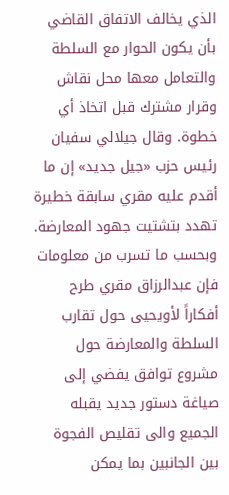الذي يخالف الاتفاق القاضي بأن يكون الحوار مع السلطة والتعامل معها محل نقاش وقرار مشترك قبل اتخاذ أي خطوة. وقال جيلالي سفيان رئيس حزب «جيل جديد» إن ما أقدم عليه مقري سابقة خطيرة تهدد بتشتيت جهود المعارضة. وبحسب ما تسرب من معلومات فإن عبدالرزاق مقري طرح أفكاراً لأويحيى حول تقارب السلطة والمعارضة حول مشروع توافق يفضي إلى صياغة دستور جديد يقبله الجميع والى تقليص الفجوة بين الجانبين بما يمكن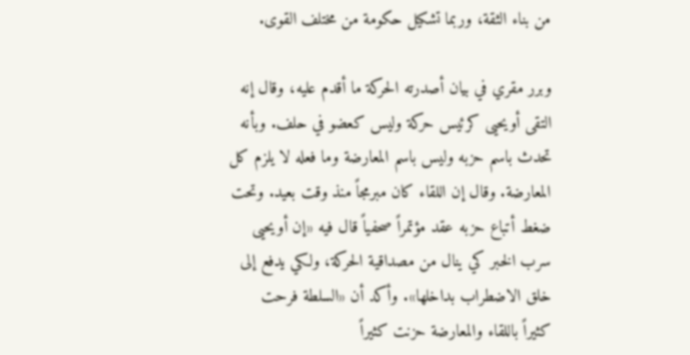من بناء الثقة، وربما تشكيل حكومة من مختلف القوى.

وبرر مقري في بيان أصدرته الحركة ما أقدم عليه، وقال إنه التقى أويحيى كرئيس حركة وليس كعضو في حلف. وبأنه تحدث باسم حزبه وليس باسم المعارضة وما فعله لا يلزم كل المعارضة. وقال إن اللقاء كان مبرمجاً منذ وقت بعيد. وتحت ضغط أتباع حزبه عقد مؤتمراً صحفياً قال فيه «إن أويحيى سرب الخبر كي ينال من مصداقية الحركة، ولكي يدفع إلى خلق الاضطراب بداخلها». وأكد أن «السلطة فرحت كثيراً باللقاء والمعارضة حزنت كثيراً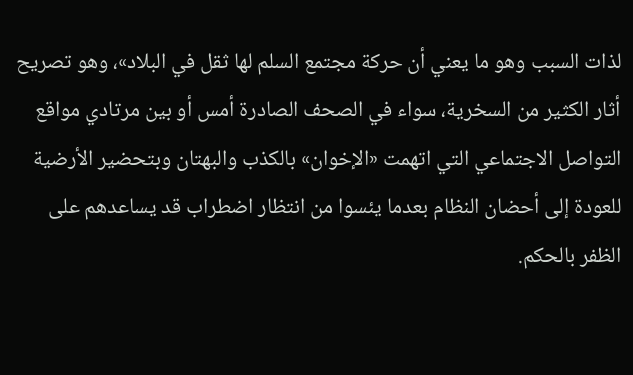لذات السبب وهو ما يعني أن حركة مجتمع السلم لها ثقل في البلاد»، وهو تصريح أثار الكثير من السخرية، سواء في الصحف الصادرة أمس أو بين مرتادي مواقع التواصل الاجتماعي التي اتهمت «الإخوان» بالكذب والبهتان وبتحضير الأرضية للعودة إلى أحضان النظام بعدما يئسوا من انتظار اضطراب قد يساعدهم على الظفر بالحكم.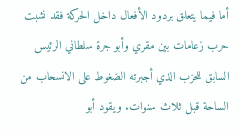أما فيما يتعلق بردود الأفعال داخل الحركة فقد نشبت حرب زعامات بين مقري وأبو جرة سلطاني الرئيس السابق للحزب الذي أجبرته الضغوط على الانسحاب من الساحة قبل ثلاث سنوات. ويقود أبو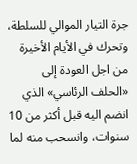جرة التيار الموالي للسلطة، وتحرك في الأيام الأخيرة من اجل العودة إلى «الحلف الرئاسي» الذي انضم اليه قبل أكثر من 10 سنوات، وانسحب منه لما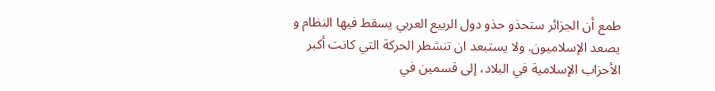طمع أن الجزائر ستحذو حذو دول الربيع العربي يسقط فيها النظام و يصعد الإسلاميون. ولا يستبعد ان تنشطر الحركة التي كانت أكبر الأحزاب الإسلامية في البلاد، إلى قسمين في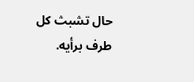حال تشبث كل طرف برأيه.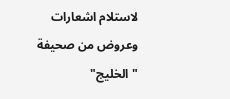لاستلام اشعارات وعروض من صحيفة "الخليج"